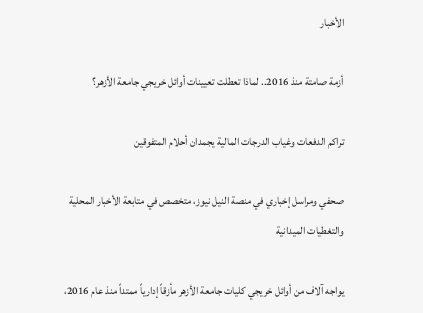الأخبار

أزمة صامتة منذ 2016.. لماذا تعطلت تعيينات أوائل خريجي جامعة الأزهر؟

تراكم الدفعات وغياب الدرجات المالية يجمدان أحلام المتفوقين

صحفي ومراسل إخباري في منصة النيل نيوز، متخصص في متابعة الأخبار المحلية والتغطيات الميدانية

يواجه آلاف من أوائل خريجي كليات جامعة الأزهر مأزقاً إدارياً ممتداً منذ عام 2016،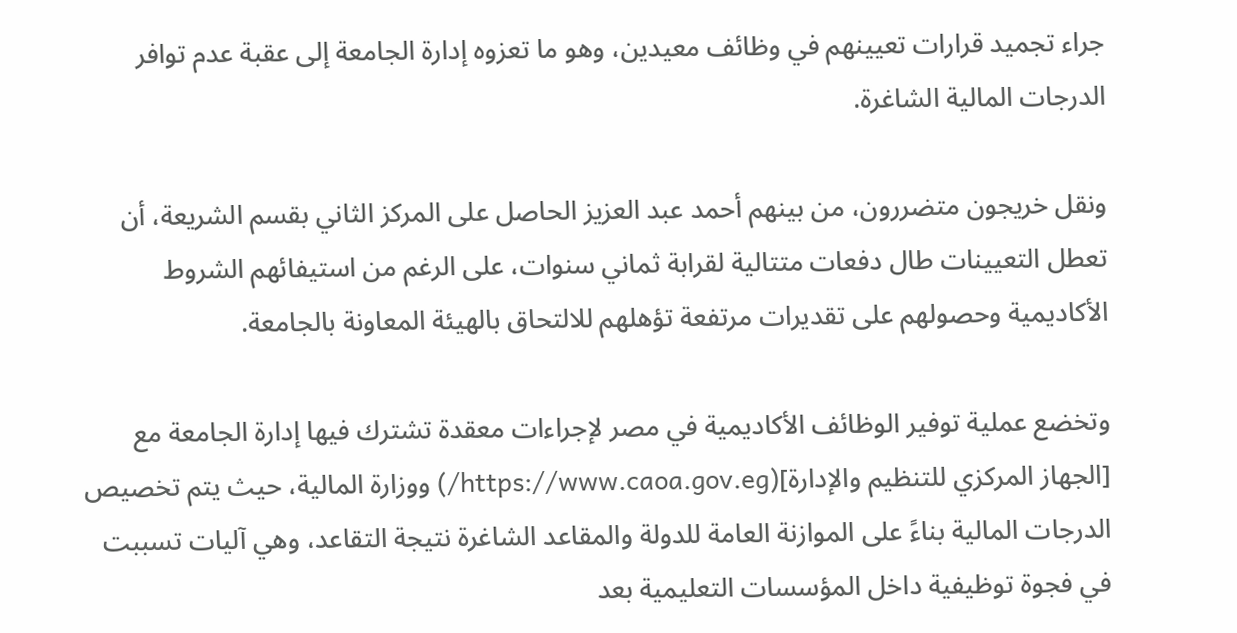جراء تجميد قرارات تعيينهم في وظائف معيدين، وهو ما تعزوه إدارة الجامعة إلى عقبة عدم توافر الدرجات المالية الشاغرة.

ونقل خريجون متضررون، من بينهم أحمد عبد العزيز الحاصل على المركز الثاني بقسم الشريعة، أن تعطل التعيينات طال دفعات متتالية لقرابة ثماني سنوات، على الرغم من استيفائهم الشروط الأكاديمية وحصولهم على تقديرات مرتفعة تؤهلهم للالتحاق بالهيئة المعاونة بالجامعة.

وتخضع عملية توفير الوظائف الأكاديمية في مصر لإجراءات معقدة تشترك فيها إدارة الجامعة مع [الجهاز المركزي للتنظيم والإدارة](https://www.caoa.gov.eg/) ووزارة المالية، حيث يتم تخصيص الدرجات المالية بناءً على الموازنة العامة للدولة والمقاعد الشاغرة نتيجة التقاعد، وهي آليات تسببت في فجوة توظيفية داخل المؤسسات التعليمية بعد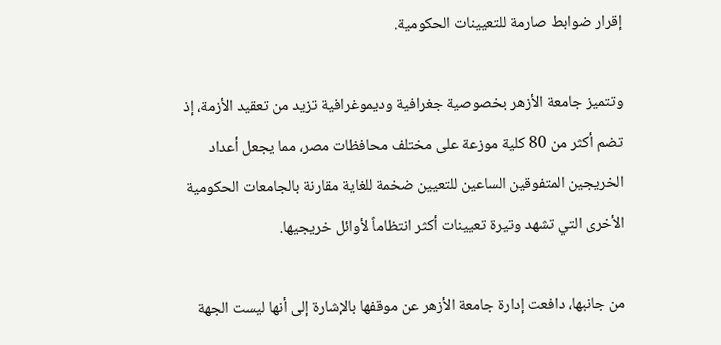إقرار ضوابط صارمة للتعيينات الحكومية.

وتتميز جامعة الأزهر بخصوصية جغرافية وديموغرافية تزيد من تعقيد الأزمة، إذ تضم أكثر من 80 كلية موزعة على مختلف محافظات مصر، مما يجعل أعداد الخريجين المتفوقين الساعين للتعيين ضخمة للغاية مقارنة بالجامعات الحكومية الأخرى التي تشهد وتيرة تعيينات أكثر انتظاماً لأوائل خريجيها.

من جانبها، دافعت إدارة جامعة الأزهر عن موقفها بالإشارة إلى أنها ليست الجهة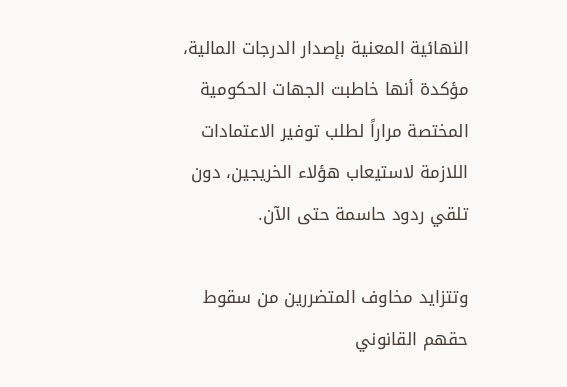النهائية المعنية بإصدار الدرجات المالية، مؤكدة أنها خاطبت الجهات الحكومية المختصة مراراً لطلب توفير الاعتمادات اللازمة لاستيعاب هؤلاء الخريجين، دون تلقي ردود حاسمة حتى الآن.

وتتزايد مخاوف المتضررين من سقوط حقهم القانوني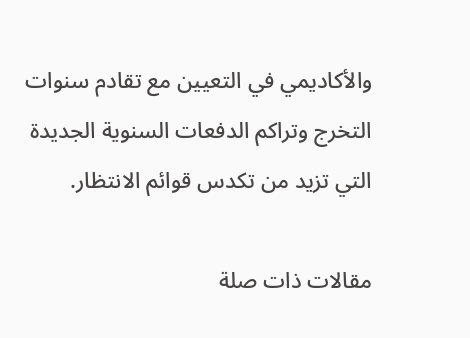والأكاديمي في التعيين مع تقادم سنوات التخرج وتراكم الدفعات السنوية الجديدة التي تزيد من تكدس قوائم الانتظار.

مقالات ذات صلة